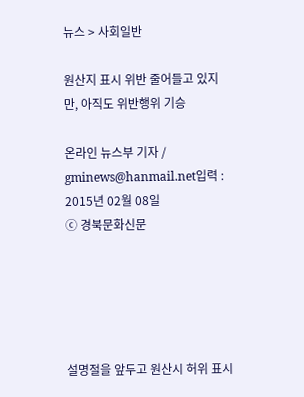뉴스 > 사회일반

원산지 표시 위반 줄어들고 있지만, 아직도 위반행위 기승

온라인 뉴스부 기자 / gminews@hanmail.net입력 : 2015년 02월 08일
ⓒ 경북문화신문





설명절을 앞두고 원산시 허위 표시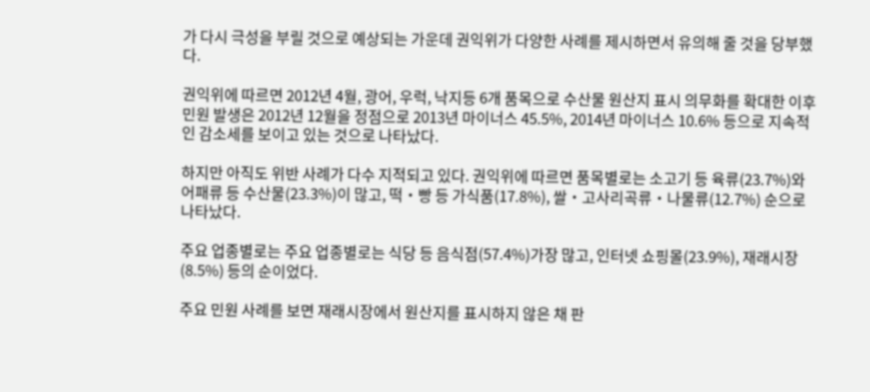가 다시 극성을 부릴 것으로 예상되는 가운데 권익위가 다양한 사례를 제시하면서 유의해 줄 것을 당부했다.

권익위에 따르면 2012년 4월, 광어, 우럭, 낙지등 6개 품목으로 수산물 원산지 표시 의무화를 확대한 이후 민원 발생은 2012년 12월을 정점으로 2013년 마이너스 45.5%, 2014년 마이너스 10.6% 등으로 지속적인 감소세를 보이고 있는 것으로 나타났다.

하지만 아직도 위반 사례가 다수 지적되고 있다. 권익위에 따르면 품목별로는 소고기 등 육류(23.7%)와 어패류 등 수산물(23.3%)이 많고, 떡‧빵 등 가식품(17.8%), 쌀‧고사리곡류‧나물류(12.7%) 순으로 나타났다.

주요 업종별로는 주요 업종별로는 식당 등 음식점(57.4%)가장 많고, 인터넷 쇼핑몰(23.9%), 재래시장(8.5%) 등의 순이었다.

주요 민원 사례를 보면 재래시장에서 원산지를 표시하지 않은 채 판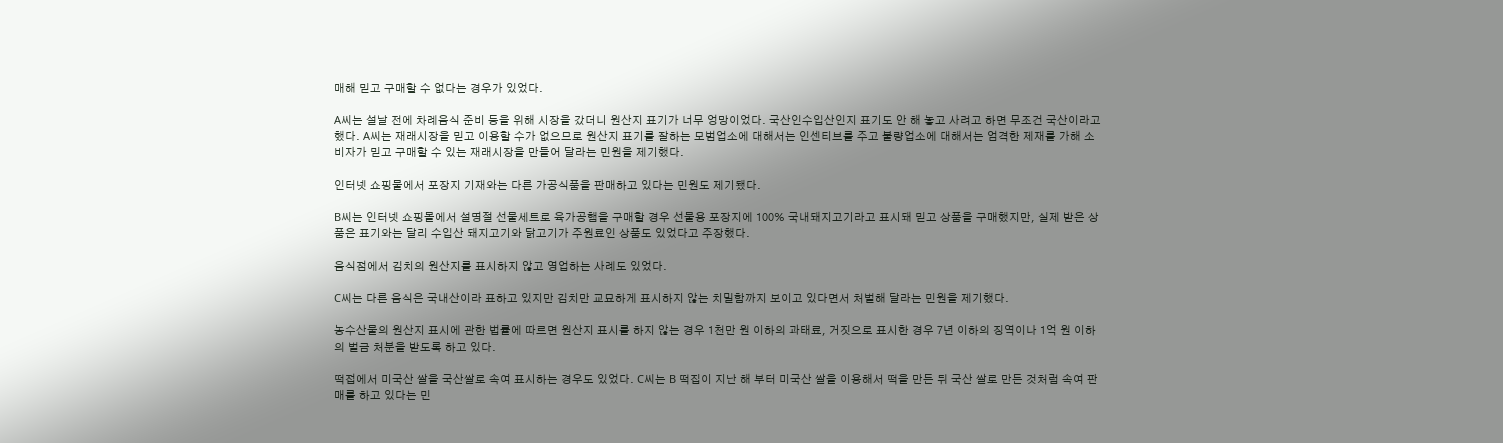매해 믿고 구매할 수 없다는 경우가 있었다.

A씨는 설날 전에 차례음식 준비 등을 위해 시장을 갔더니 원산지 표기가 너무 엉망이었다. 국산인수입산인지 표기도 안 해 놓고 사려고 하면 무조건 국산이라고 했다. A씨는 재래시장을 믿고 이용할 수가 없으므로 원산지 표기를 잘하는 모범업소에 대해서는 인센티브를 주고 불량업소에 대해서는 엄격한 제재를 가해 소비자가 믿고 구매할 수 있는 재래시장을 만들어 달라는 민원을 제기했다.

인터넷 쇼핑물에서 포장지 기재와는 다른 가공식품을 판매하고 있다는 민원도 제기됐다.

B씨는 인터넷 쇼핑몰에서 설명절 선물세트로 육가공햄을 구매할 경우 선물용 포장지에 100% 국내돼지고기라고 표시돼 믿고 상품을 구매했지만, 실제 받은 상품은 표기와는 달리 수입산 돼지고기와 닭고기가 주원료인 상품도 있었다고 주장했다.

음식점에서 김치의 원산지를 표시하지 않고 영업하는 사례도 있었다.

C씨는 다른 음식은 국내산이라 표하고 있지만 김치만 교묘하게 표시하지 않는 치밀함까지 보이고 있다면서 처벌해 달라는 민원을 제기했다.

농수산물의 원산지 표시에 관한 법률에 따르면 원산지 표시를 하지 않는 경우 1천만 원 이하의 과태료, 거짓으로 표시한 경우 7년 이하의 징역이나 1억 원 이하의 벌금 처분을 받도록 하고 있다.

떡접에서 미국산 쌀을 국산쌀로 속여 표시하는 경우도 있었다. C씨는 B 떡집이 지난 해 부터 미국산 쌀을 이용해서 떡을 만든 뒤 국산 쌀로 만든 것처럼 속여 판매를 하고 있다는 민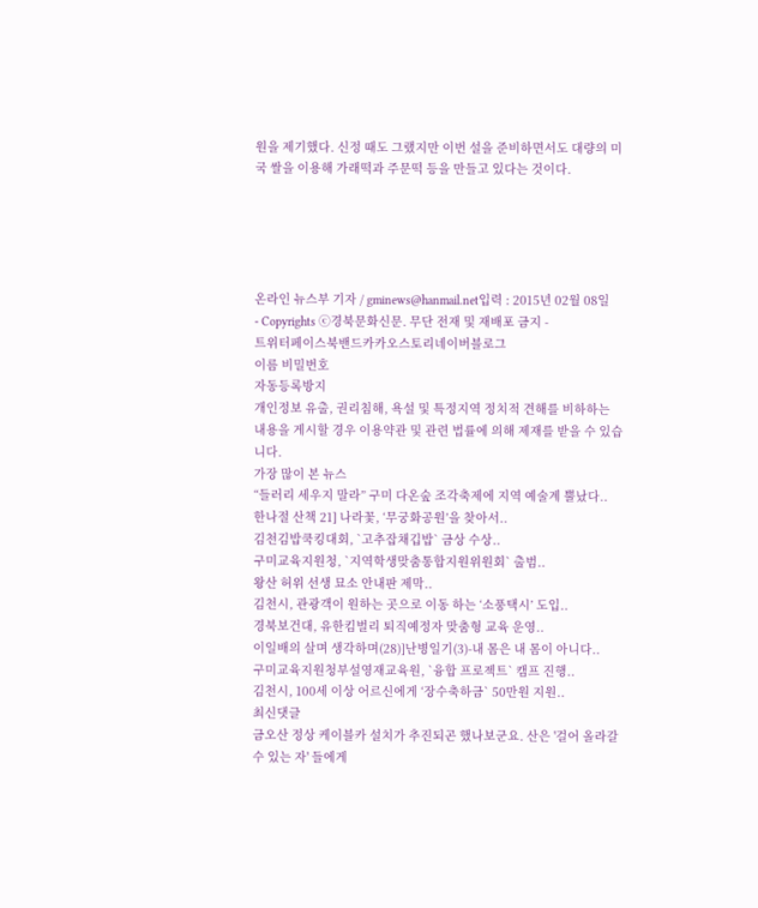원을 제기했다. 신정 때도 그랬지만 이번 설을 준비하면서도 대량의 미국 쌀을 이용해 가래떡과 주문떡 등을 만들고 있다는 것이다.





온라인 뉴스부 기자 / gminews@hanmail.net입력 : 2015년 02월 08일
- Copyrights ⓒ경북문화신문. 무단 전재 및 재배포 금지 -
트위터페이스북밴드카카오스토리네이버블로그
이름 비밀번호
자동등록방지
개인정보 유출, 권리침해, 욕설 및 특정지역 정치적 견해를 비하하는 내용을 게시할 경우 이용약관 및 관련 법률에 의해 제재를 받을 수 있습니다.
가장 많이 본 뉴스
“들러리 세우지 말라” 구미 다온숲 조각축제에 지역 예술계 뿔났다..
한나절 산책 21] 나라꽃, ‘무궁화공원’을 찾아서..
김천김밥쿡킹대회, `고추잡채깁밥` 금상 수상..
구미교육지원청, `지역학생맞춤통합지원위원회` 출범..
왕산 허위 선생 묘소 안내판 제막..
김천시, 관광객이 원하는 곳으로 이동 하는 ‘소풍택시’ 도입..
경북보건대, 유한킴벌리 퇴직예정자 맞춤형 교육 운영..
이일배의 살며 생각하며(28)]난병일기(3)-내 몸은 내 몸이 아니다..
구미교육지원청부설영재교육원, `융합 프로젝트` 캠프 진행..
김천시, 100세 이상 어르신에게 ‘장수축하금` 50만원 지원..
최신댓글
금오산 정상 케이블카 설치가 추진되곤 했나보군요. 산은 '걸어 올라갈 수 있는 자' 들에게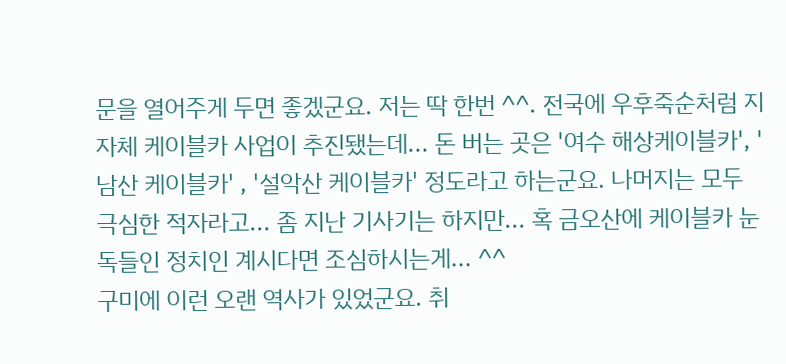문을 열어주게 두면 좋겠군요. 저는 딱 한번 ^^. 전국에 우후죽순처럼 지자체 케이블카 사업이 추진됐는데... 돈 버는 곳은 '여수 해상케이블카', '남산 케이블카' , '설악산 케이블카' 정도라고 하는군요. 나머지는 모두 극심한 적자라고... 좀 지난 기사기는 하지만... 혹 금오산에 케이블카 눈독들인 정치인 계시다면 조심하시는게... ^^
구미에 이런 오랜 역사가 있었군요. 취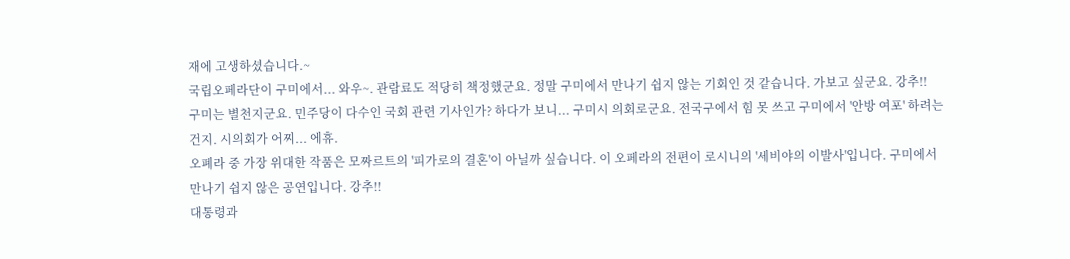재에 고생하셨습니다.~
국립오페라단이 구미에서... 와우~. 관람료도 적당히 책정했군요. 정말 구미에서 만나기 쉽지 않는 기회인 것 같습니다. 가보고 싶군요. 강추!!
구미는 별천지군요. 민주당이 다수인 국회 관련 기사인가? 하다가 보니... 구미시 의회로군요. 전국구에서 힘 못 쓰고 구미에서 '안방 여포' 하려는건지. 시의회가 어찌... 에휴.
오폐라 중 가장 위대한 작품은 모짜르트의 '피가로의 결혼'이 아닐까 싶습니다. 이 오페라의 전편이 로시니의 '세비야의 이발사'입니다. 구미에서 만나기 쉽지 않은 공연입니다. 강추!!
대통령과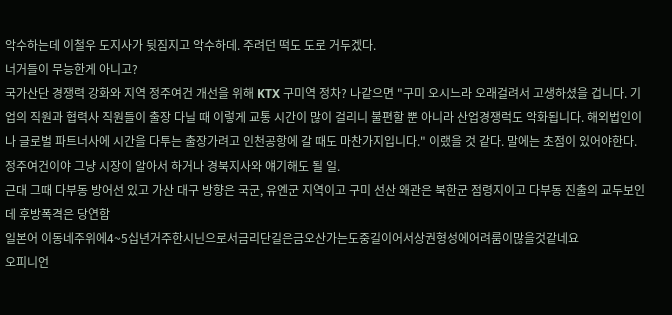악수하는데 이철우 도지사가 뒷짐지고 악수하데. 주려던 떡도 도로 거두겠다.
너거들이 무능한게 아니고?
국가산단 경쟁력 강화와 지역 정주여건 개선을 위해 KTX 구미역 정차? 나같으면 "구미 오시느라 오래걸려서 고생하셨을 겁니다. 기업의 직원과 협력사 직원들이 출장 다닐 때 이렇게 교통 시간이 많이 걸리니 불편할 뿐 아니라 산업경쟁럭도 악화됩니다. 해외법인이나 글로벌 파트너사에 시간을 다투는 출장가려고 인천공항에 갈 때도 마찬가지입니다." 이랬을 것 같다. 말에는 초점이 있어야한다. 정주여건이야 그냥 시장이 알아서 하거나 경북지사와 얘기해도 될 일.
근대 그때 다부동 방어선 있고 가산 대구 방향은 국군, 유엔군 지역이고 구미 선산 왜관은 북한군 점령지이고 다부동 진출의 교두보인데 후방폭격은 당연함
일본어 이동네주위에4~5십년거주한시닌으로서금리단길은금오산가는도중길이어서상권형성에어려룸이많을것같네요
오피니언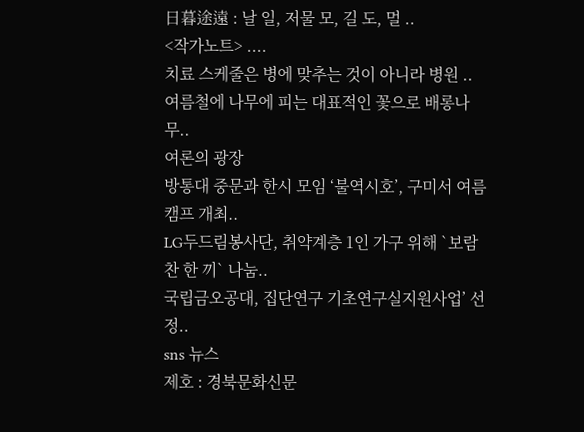日暮途遠 : 날 일, 저물 모, 길 도, 멀 ..
<작가노트> ....
치료 스케줄은 병에 맞추는 것이 아니라 병원 ..
여름철에 나무에 피는 대표적인 꽃으로 배롱나무..
여론의 광장
방통대 중문과 한시 모임 ‘불역시호’, 구미서 여름 캠프 개최..
LG두드림봉사단, 취약계층 1인 가구 위해 `보람찬 한 끼` 나눔..
국립금오공대, 집단연구 기초연구실지원사업’ 선정..
sns 뉴스
제호 : 경북문화신문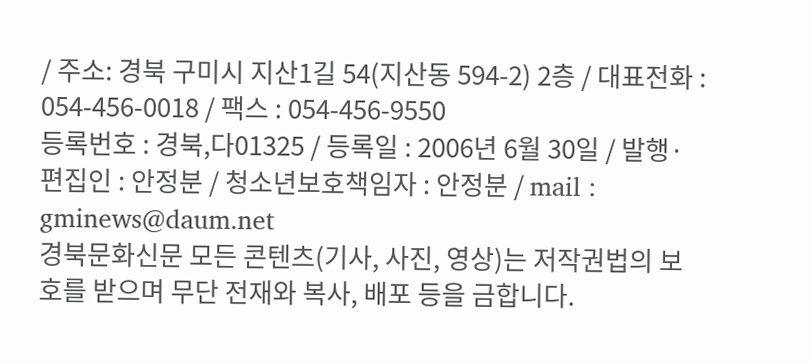/ 주소: 경북 구미시 지산1길 54(지산동 594-2) 2층 / 대표전화 : 054-456-0018 / 팩스 : 054-456-9550
등록번호 : 경북,다01325 / 등록일 : 2006년 6월 30일 / 발행·편집인 : 안정분 / 청소년보호책임자 : 안정분 / mail : gminews@daum.net
경북문화신문 모든 콘텐츠(기사, 사진, 영상)는 저작권법의 보호를 받으며 무단 전재와 복사, 배포 등을 금합니다.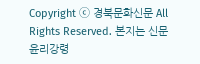Copyright ⓒ 경북문화신문 All Rights Reserved. 본지는 신문 윤리강령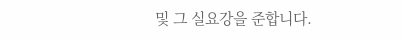및 그 실요강을 준합니다.